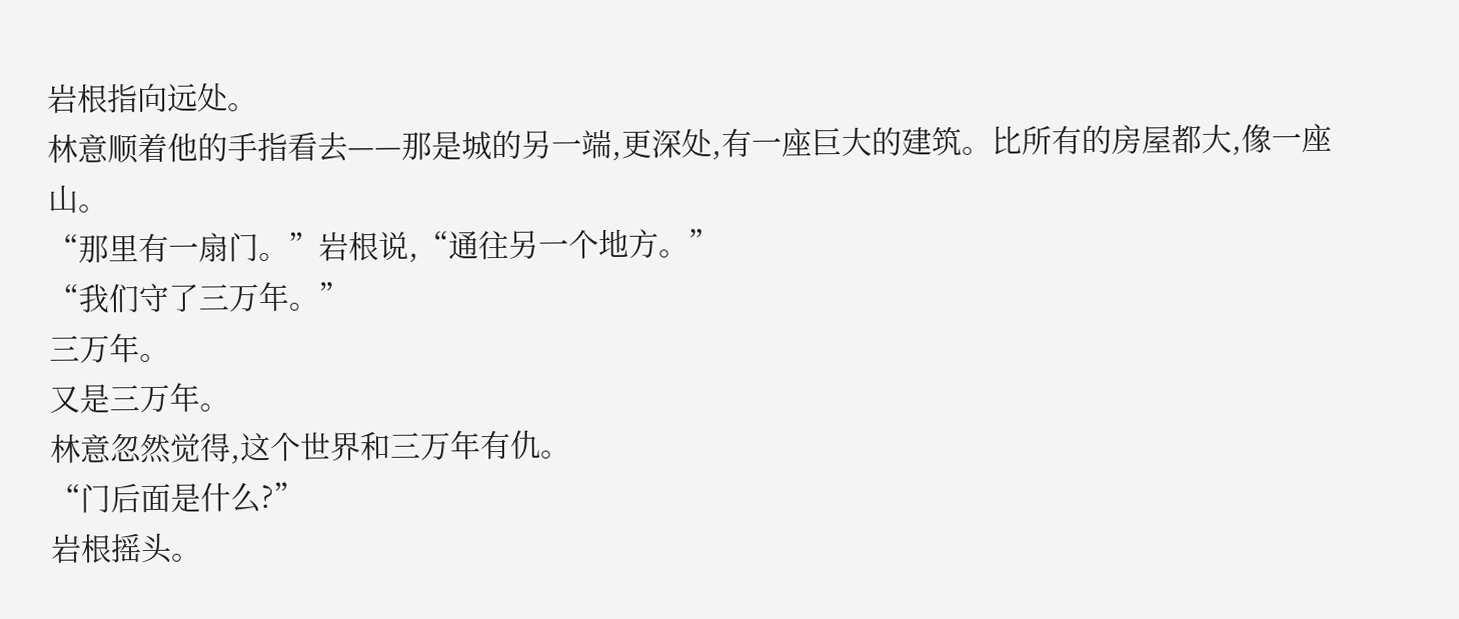岩根指向远处。
林意顺着他的手指看去——那是城的另一端,更深处,有一座巨大的建筑。比所有的房屋都大,像一座山。
“那里有一扇门。”岩根说,“通往另一个地方。”
“我们守了三万年。”
三万年。
又是三万年。
林意忽然觉得,这个世界和三万年有仇。
“门后面是什么?”
岩根摇头。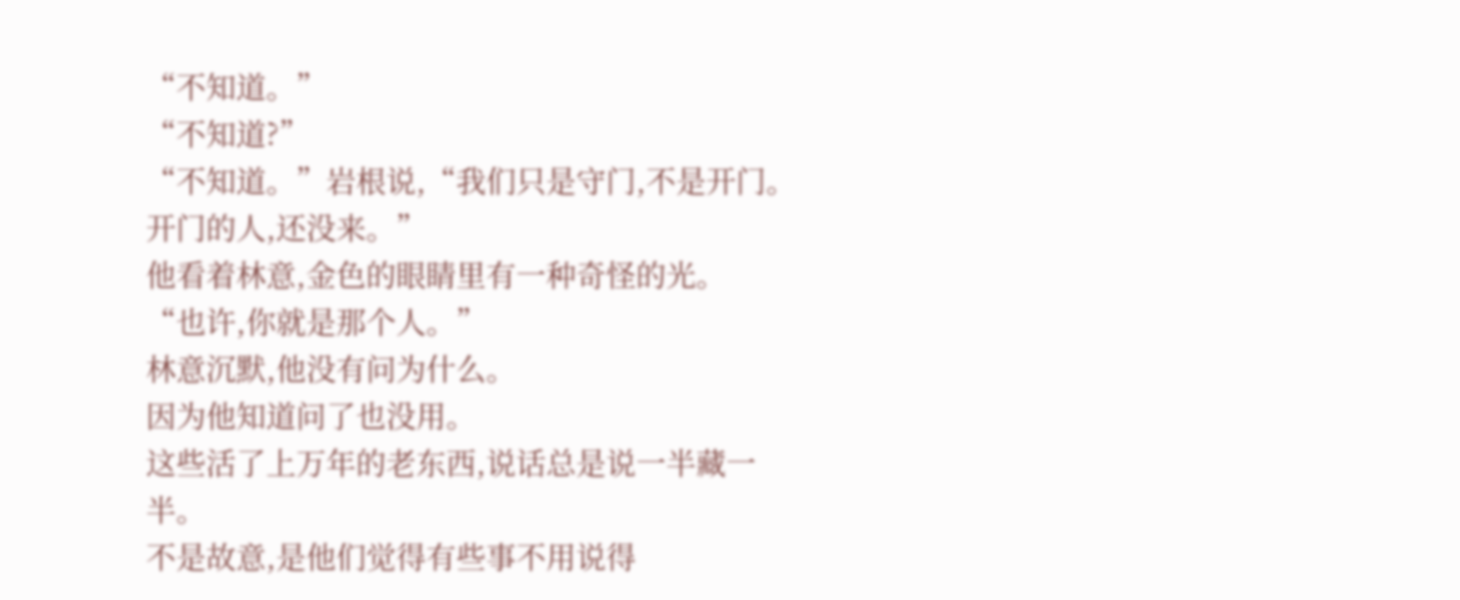“不知道。”
“不知道?”
“不知道。”岩根说,“我们只是守门,不是开门。开门的人,还没来。”
他看着林意,金色的眼睛里有一种奇怪的光。
“也许,你就是那个人。”
林意沉默,他没有问为什么。
因为他知道问了也没用。
这些活了上万年的老东西,说话总是说一半藏一半。
不是故意,是他们觉得有些事不用说得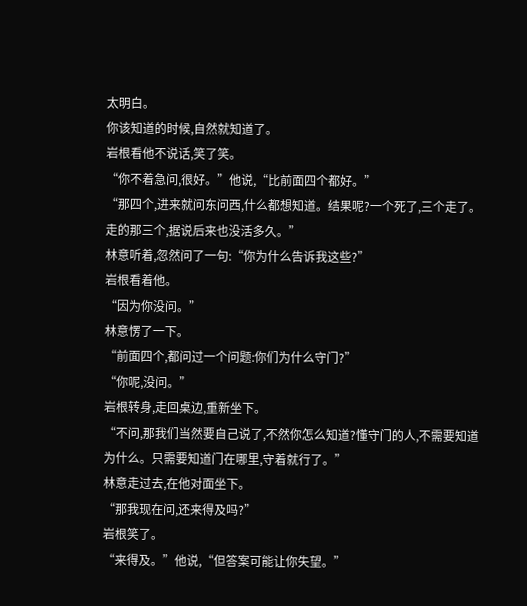太明白。
你该知道的时候,自然就知道了。
岩根看他不说话,笑了笑。
“你不着急问,很好。”他说,“比前面四个都好。”
“那四个,进来就问东问西,什么都想知道。结果呢?一个死了,三个走了。走的那三个,据说后来也没活多久。”
林意听着,忽然问了一句:“你为什么告诉我这些?”
岩根看着他。
“因为你没问。”
林意愣了一下。
“前面四个,都问过一个问题:你们为什么守门?”
“你呢,没问。”
岩根转身,走回桌边,重新坐下。
“不问,那我们当然要自己说了,不然你怎么知道?懂守门的人,不需要知道为什么。只需要知道门在哪里,守着就行了。”
林意走过去,在他对面坐下。
“那我现在问,还来得及吗?”
岩根笑了。
“来得及。”他说,“但答案可能让你失望。”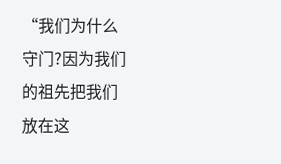“我们为什么守门?因为我们的祖先把我们放在这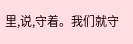里,说,守着。我们就守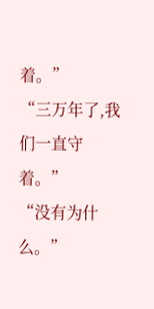着。”
“三万年了,我们一直守着。”
“没有为什么。”